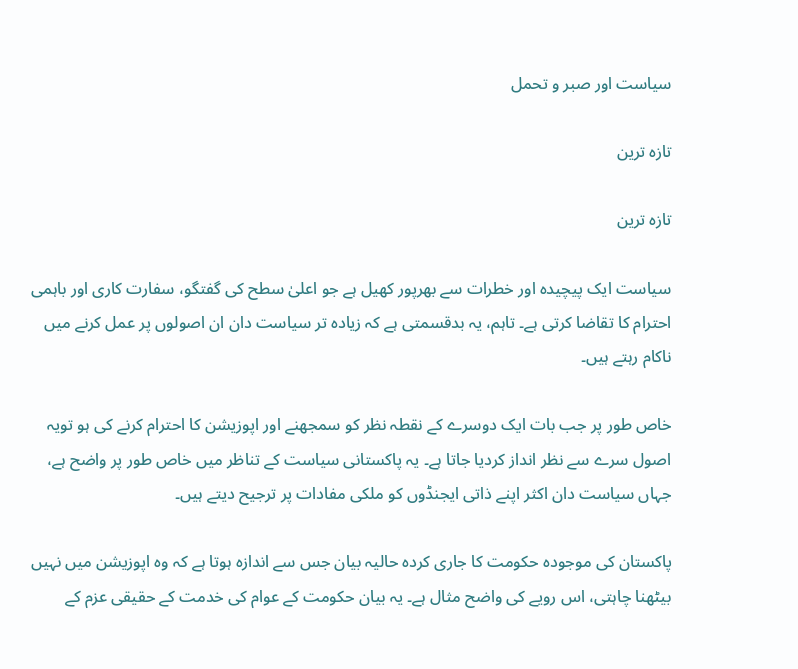سیاست اور صبر و تحمل

تازہ ترین

تازہ ترین

سیاست ایک پیچیدہ اور خطرات سے بھرپور کھیل ہے جو اعلیٰ سطح کی گفتگو، سفارت کاری اور باہمی احترام کا تقاضا کرتی ہے۔ تاہم، یہ بدقسمتی ہے کہ زیادہ تر سیاست دان ان اصولوں پر عمل کرنے میں ناکام رہتے ہیں۔

خاص طور پر جب بات ایک دوسرے کے نقطہ نظر کو سمجھنے اور اپوزیشن کا احترام کرنے کی ہو تویہ اصول سرے سے نظر انداز کردیا جاتا ہے۔ یہ پاکستانی سیاست کے تناظر میں خاص طور پر واضح ہے، جہاں سیاست دان اکثر اپنے ذاتی ایجنڈوں کو ملکی مفادات پر ترجیح دیتے ہیں۔

پاکستان کی موجودہ حکومت کا جاری کردہ حالیہ بیان جس سے اندازہ ہوتا ہے کہ وہ اپوزیشن میں نہیں بیٹھنا چاہتی، اس رویے کی واضح مثال ہے۔ یہ بیان حکومت کے عوام کی خدمت کے حقیقی عزم کے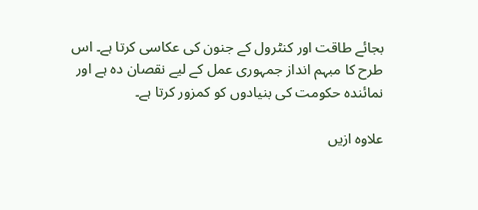بجائے طاقت اور کنٹرول کے جنون کی عکاسی کرتا ہے۔ اس طرح کا مبہم انداز جمہوری عمل کے لیے نقصان دہ ہے اور نمائندہ حکومت کی بنیادوں کو کمزور کرتا ہے۔

علاوہ ازیں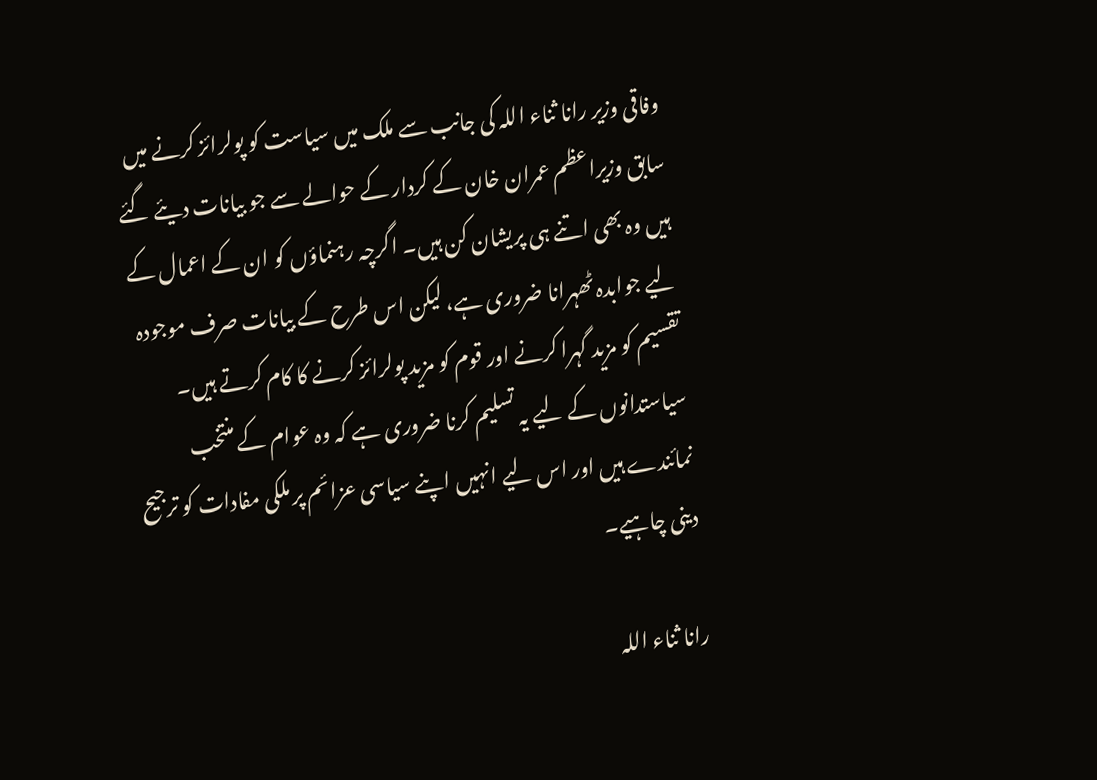وفاقی وزیر رانا ثناء اللہ کی جانب سے ملک میں سیاست کو پولرائز کرنے میں سابق وزیراعظم عمران خان کے کردار کے حوالے سے جو بیانات دیئے گئے ہیں وہ بھی اتنے ہی پریشان کن ہیں۔ اگرچہ رہنماؤں کو ان کے اعمال کے لیے جوابدہ ٹھہرانا ضروری ہے، لیکن اس طرح کے بیانات صرف موجودہ تقسیم کو مزید گہرا کرنے اور قوم کو مزید پولرائز کرنے کا کام کرتے ہیں۔ سیاستدانوں کے لیے یہ تسلیم کرنا ضروری ہے کہ وہ عوام کے منتخب نمائندے ہیں اور اس لیے انہیں اپنے سیاسی عزائم پر ملکی مفادات کو ترجیح دینی چاہیے۔

رانا ثناء اللہ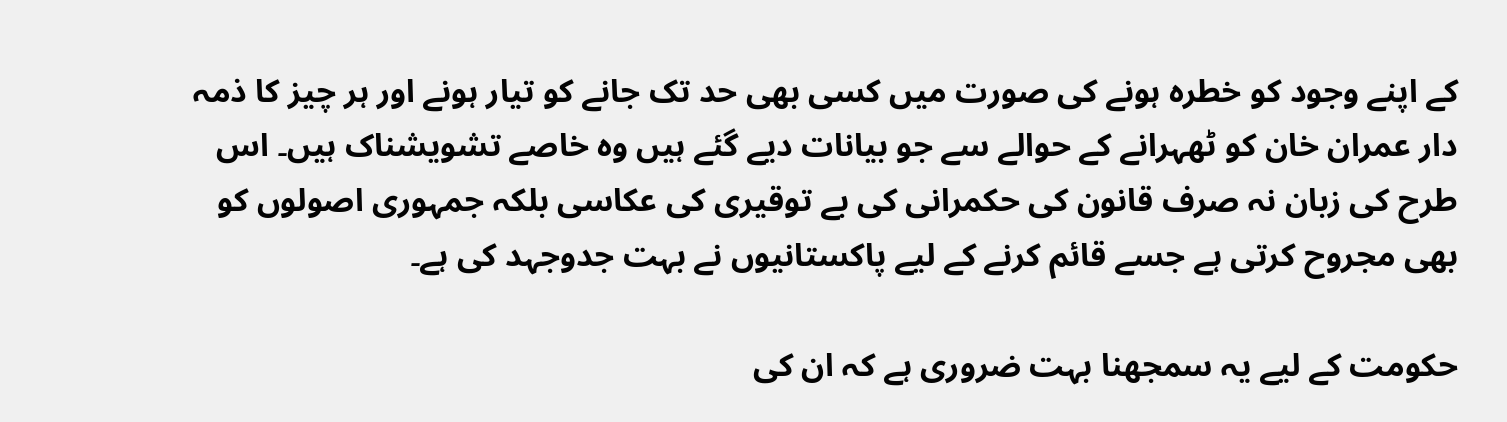کے اپنے وجود کو خطرہ ہونے کی صورت میں کسی بھی حد تک جانے کو تیار ہونے اور ہر چیز کا ذمہ دار عمران خان کو ٹھہرانے کے حوالے سے جو بیانات دیے گئے ہیں وہ خاصے تشویشناک ہیں۔ اس طرح کی زبان نہ صرف قانون کی حکمرانی کی بے توقیری کی عکاسی بلکہ جمہوری اصولوں کو بھی مجروح کرتی ہے جسے قائم کرنے کے لیے پاکستانیوں نے بہت جدوجہد کی ہے۔

حکومت کے لیے یہ سمجھنا بہت ضروری ہے کہ ان کی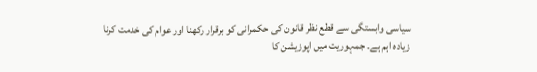سیاسی وابستگی سے قطع نظر قانون کی حکمرانی کو برقرار رکھنا اور عوام کی خدمت کرنا زیادہ اہم ہے۔ جمہوریت میں اپوزیشن کا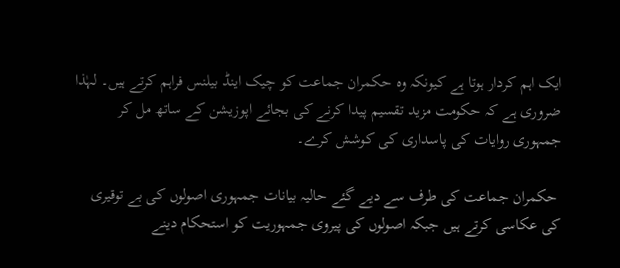ایک اہم کردار ہوتا ہے کیونکہ وہ حکمران جماعت کو چیک اینڈ بیلنس فراہم کرتے ہیں۔ لہٰذا ضروری ہے کہ حکومت مزید تقسیم پیدا کرنے کی بجائے اپوزیشن کے ساتھ مل کر جمہوری روایات کی پاسداری کی کوشش کرے۔

 حکمران جماعت کی طرف سے دیے گئے حالیہ بیانات جمہوری اصولوں کی بے توقیری کی عکاسی کرتے ہیں جبکہ اصولوں کی پیروی جمہوریت کو استحکام دینے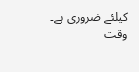کیلئے ضروری ہے۔ وقت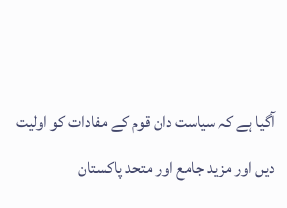آگیا ہے کہ سیاست دان قوم کے مفادات کو اولیت دیں اور مزید جامع اور متحد پاکستان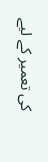کی تعمیر کے لیے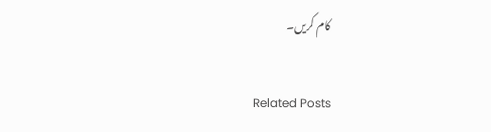کام کریں۔

Related Posts